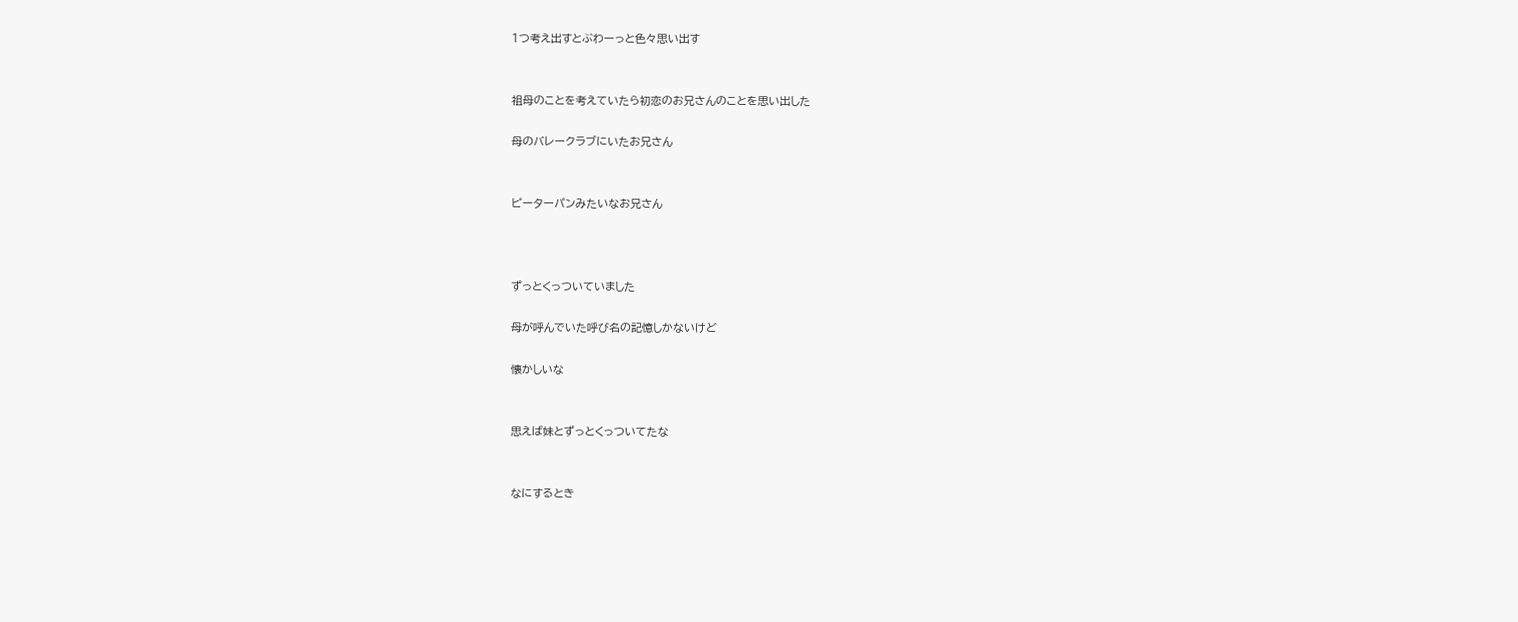1つ考え出すとぶわーっと色々思い出す


祖母のことを考えていたら初恋のお兄さんのことを思い出した

母のバレークラブにいたお兄さん


ピーターパンみたいなお兄さん



ずっとくっついていました

母が呼んでいた呼び名の記憶しかないけど

懐かしいな


思えば妹とずっとくっついてたな


なにするとき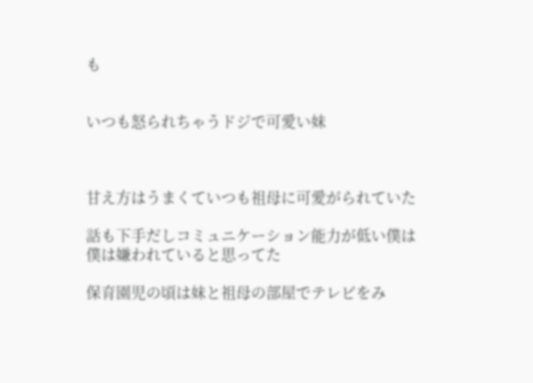も


いつも怒られちゃうドジで可愛い妹



甘え方はうまくていつも祖母に可愛がられていた

話も下手だしコミュニケーション能力が低い僕は
僕は嫌われていると思ってた

保育園児の頃は妹と祖母の部屋でテレビをみ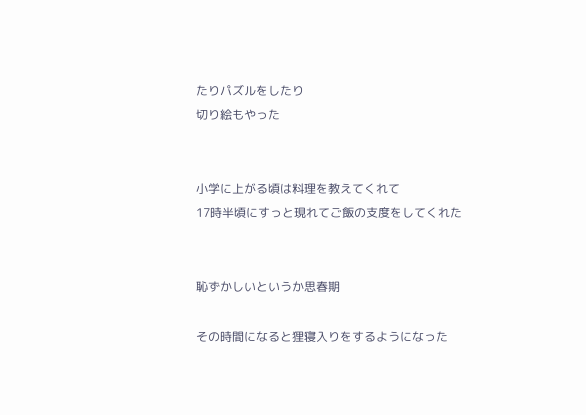たりパズルをしたり
切り絵もやった


小学に上がる頃は料理を教えてくれて
17時半頃にすっと現れてご飯の支度をしてくれた


恥ずかしいというか思春期

その時間になると狸寝入りをするようになった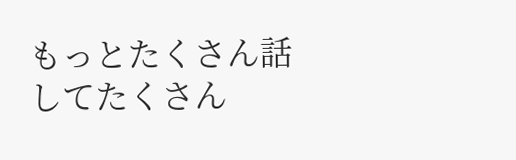もっとたくさん話してたくさん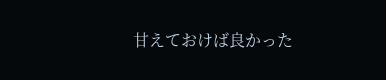甘えておけば良かった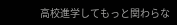高校進学してもっと関わらな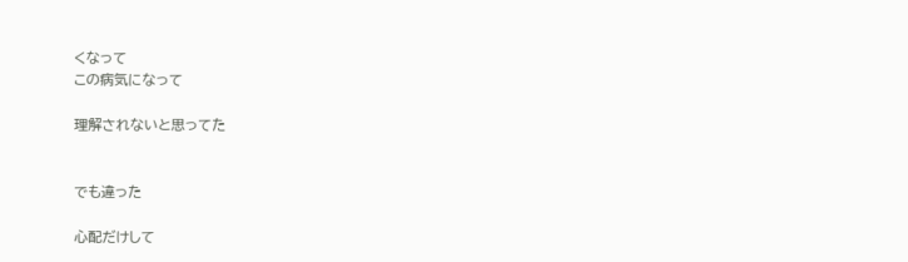くなって
この病気になって

理解されないと思ってた


でも違った

心配だけして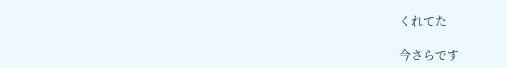くれてた

今さらです